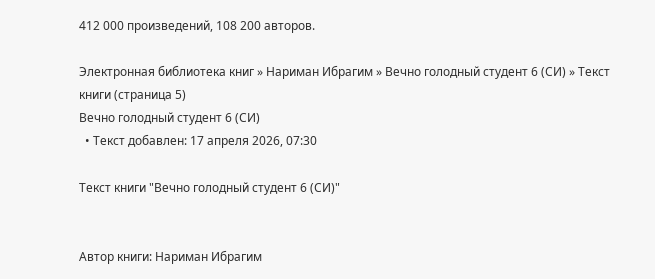412 000 произведений, 108 200 авторов.

Электронная библиотека книг » Нариман Ибрагим » Вечно голодный студент 6 (СИ) » Текст книги (страница 5)
Вечно голодный студент 6 (СИ)
  • Текст добавлен: 17 апреля 2026, 07:30

Текст книги "Вечно голодный студент 6 (СИ)"


Автор книги: Нариман Ибрагим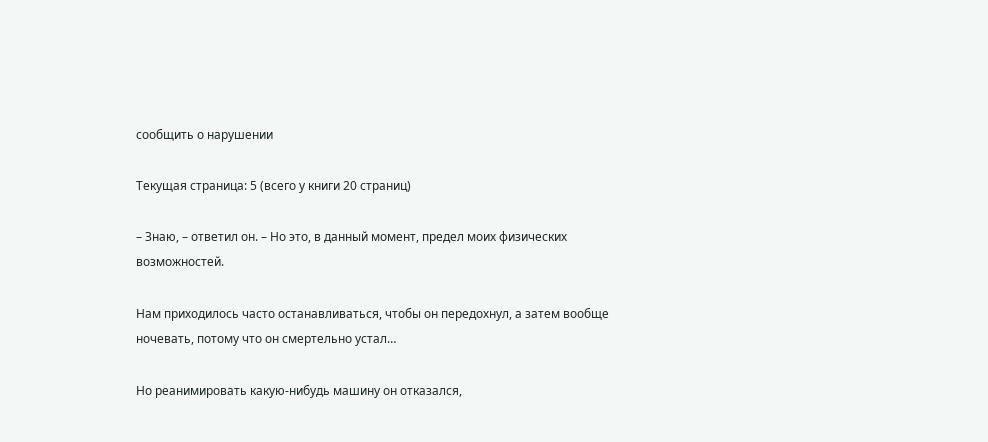сообщить о нарушении

Текущая страница: 5 (всего у книги 20 страниц)

– Знаю, – ответил он. – Но это, в данный момент, предел моих физических возможностей.

Нам приходилось часто останавливаться, чтобы он передохнул, а затем вообще ночевать, потому что он смертельно устал…

Но реанимировать какую-нибудь машину он отказался,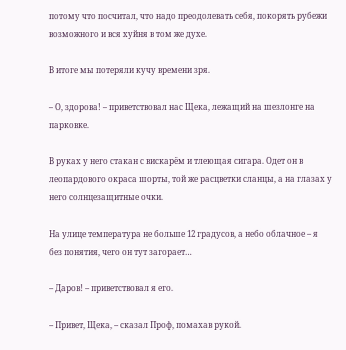потому что посчитал, что надо преодолевать себя, покорять рубежи возможного и вся хуйня в том же духе.

В итоге мы потеряли кучу времени зря.

– О, здорова! – приветствовал нас Щека, лежащий на шезлонге на парковке.

В руках у него стакан с вискарём и тлеющая сигара. Одет он в леопардового окраса шорты, той же расцветки сланцы, а на глазах у него солнцезащитные очки.

На улице температура не больше 12 градусов, а небо облачное – я без понятия, чего он тут загорает…

– Даров! – приветствовал я его.

– Привет, Щека, – сказал Проф, помахав рукой.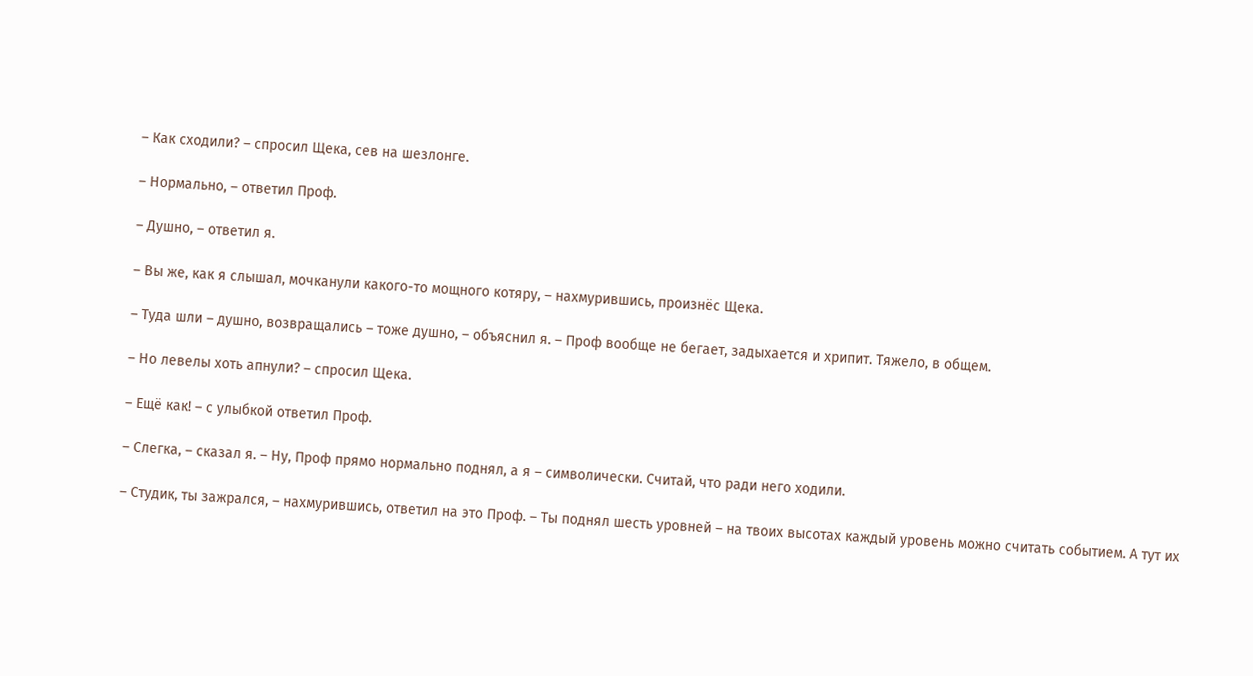– Как сходили? – спросил Щека, сев на шезлонге.

– Нормально, – ответил Проф.

– Душно, – ответил я.

– Вы же, как я слышал, мочканули какого-то мощного котяру, – нахмурившись, произнёс Щека.

– Туда шли – душно, возвращались – тоже душно, – объяснил я. – Проф вообще не бегает, задыхается и хрипит. Тяжело, в общем.

– Но левелы хоть апнули? – спросил Щека.

– Ещё как! – с улыбкой ответил Проф.

– Слегка, – сказал я. – Ну, Проф прямо нормально поднял, а я – символически. Считай, что ради него ходили.

– Студик, ты зажрался, – нахмурившись, ответил на это Проф. – Ты поднял шесть уровней – на твоих высотах каждый уровень можно считать событием. А тут их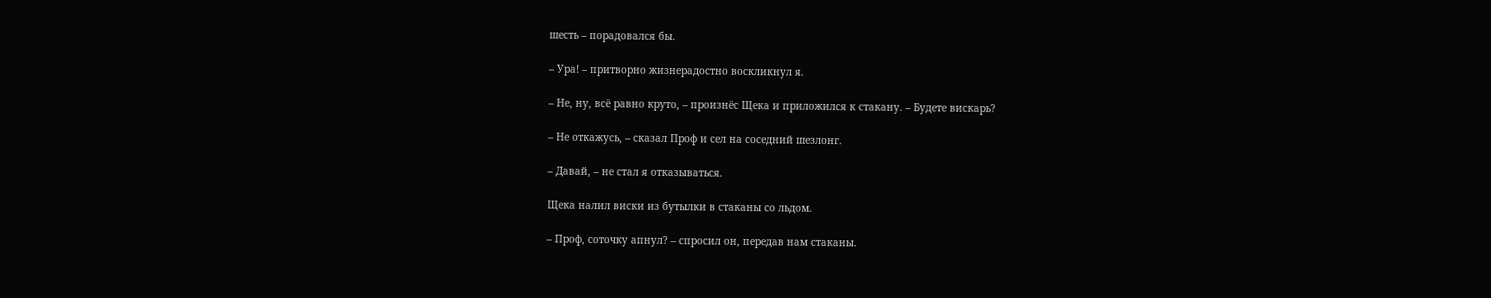шесть – порадовался бы.

– Ура! – притворно жизнерадостно воскликнул я.

– Не, ну, всё равно круто, – произнёс Щека и приложился к стакану. – Будете вискарь?

– Не откажусь, – сказал Проф и сел на соседний шезлонг.

– Давай, – не стал я отказываться.

Щека налил виски из бутылки в стаканы со льдом.

– Проф, соточку апнул? – спросил он, передав нам стаканы.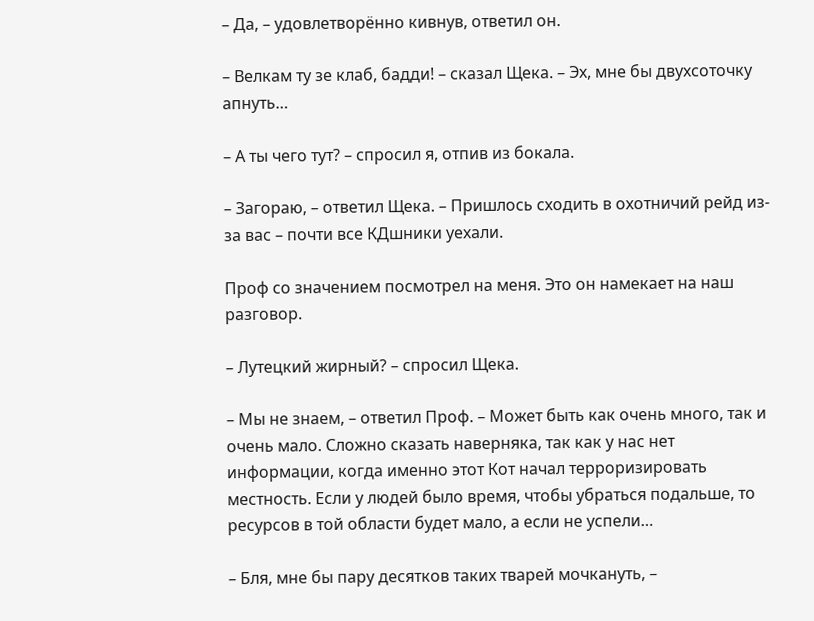– Да, – удовлетворённо кивнув, ответил он.

– Велкам ту зе клаб, бадди! – сказал Щека. – Эх, мне бы двухсоточку апнуть…

– А ты чего тут? – спросил я, отпив из бокала.

– Загораю, – ответил Щека. – Пришлось сходить в охотничий рейд из-за вас – почти все КДшники уехали.

Проф со значением посмотрел на меня. Это он намекает на наш разговор.

– Лутецкий жирный? – спросил Щека.

– Мы не знаем, – ответил Проф. – Может быть как очень много, так и очень мало. Сложно сказать наверняка, так как у нас нет информации, когда именно этот Кот начал терроризировать местность. Если у людей было время, чтобы убраться подальше, то ресурсов в той области будет мало, а если не успели…

– Бля, мне бы пару десятков таких тварей мочкануть, –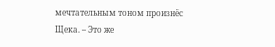мечтательным тоном произнёс Щека. – Это же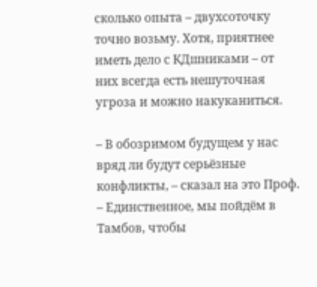сколько опыта – двухсоточку точно возьму. Хотя, приятнее иметь дело с КДшниками – от них всегда есть нешуточная угроза и можно накуканиться.

– В обозримом будущем у нас вряд ли будут серьёзные конфликты, – сказал на это Проф. – Единственное, мы пойдём в Тамбов, чтобы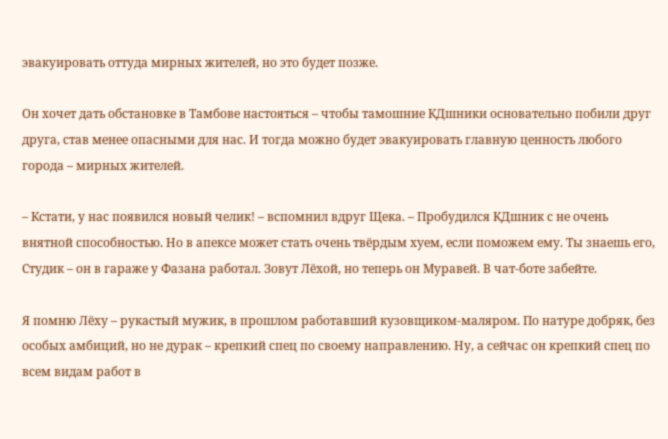эвакуировать оттуда мирных жителей, но это будет позже.

Он хочет дать обстановке в Тамбове настояться – чтобы тамошние КДшники основательно побили друг друга, став менее опасными для нас. И тогда можно будет эвакуировать главную ценность любого города – мирных жителей.

– Кстати, у нас появился новый челик! – вспомнил вдруг Щека. – Пробудился КДшник с не очень внятной способностью. Но в апексе может стать очень твёрдым хуем, если поможем ему. Ты знаешь его, Студик – он в гараже у Фазана работал. Зовут Лёхой, но теперь он Муравей. В чат-боте забейте.

Я помню Лёху – рукастый мужик, в прошлом работавший кузовщиком-маляром. По натуре добряк, без особых амбиций, но не дурак – крепкий спец по своему направлению. Ну, а сейчас он крепкий спец по всем видам работ в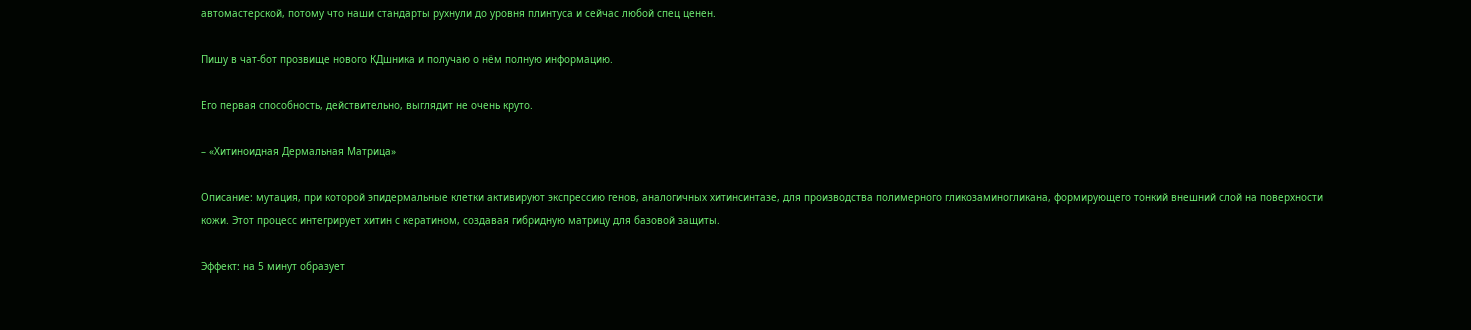автомастерской, потому что наши стандарты рухнули до уровня плинтуса и сейчас любой спец ценен.

Пишу в чат-бот прозвище нового КДшника и получаю о нём полную информацию.

Его первая способность, действительно, выглядит не очень круто.

– «Хитиноидная Дермальная Матрица»

Описание: мутация, при которой эпидермальные клетки активируют экспрессию генов, аналогичных хитинсинтазе, для производства полимерного гликозаминогликана, формирующего тонкий внешний слой на поверхности кожи. Этот процесс интегрирует хитин с кератином, создавая гибридную матрицу для базовой защиты.

Эффект: на 5 минут образует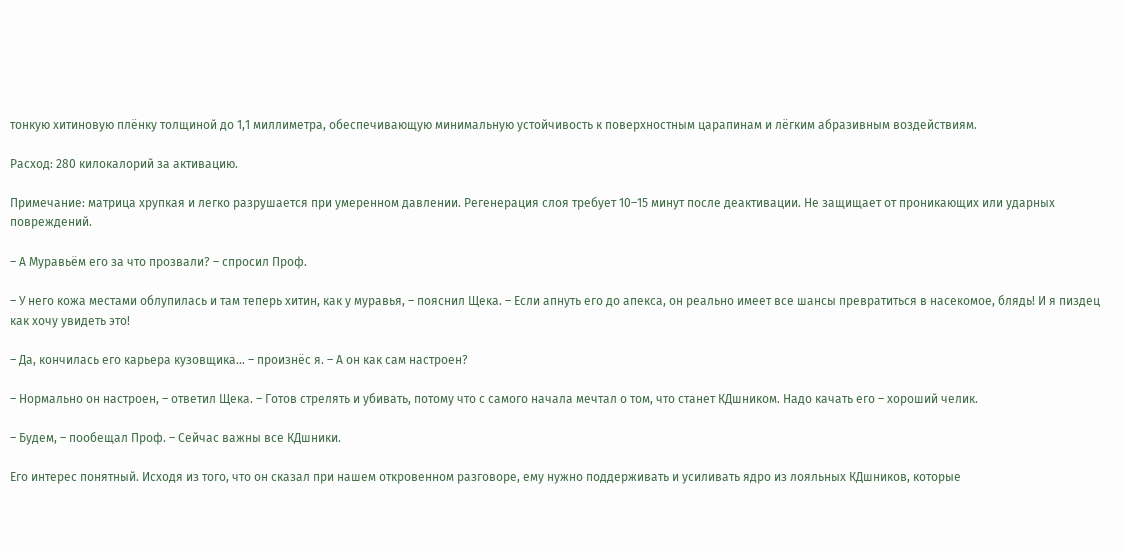тонкую хитиновую плёнку толщиной до 1,1 миллиметра, обеспечивающую минимальную устойчивость к поверхностным царапинам и лёгким абразивным воздействиям.

Расход: 280 килокалорий за активацию.

Примечание: матрица хрупкая и легко разрушается при умеренном давлении. Регенерация слоя требует 10–15 минут после деактивации. Не защищает от проникающих или ударных повреждений.

– А Муравьём его за что прозвали? – спросил Проф.

– У него кожа местами облупилась и там теперь хитин, как у муравья, – пояснил Щека. – Если апнуть его до апекса, он реально имеет все шансы превратиться в насекомое, блядь! И я пиздец как хочу увидеть это!

– Да, кончилась его карьера кузовщика… – произнёс я. – А он как сам настроен?

– Нормально он настроен, – ответил Щека. – Готов стрелять и убивать, потому что с самого начала мечтал о том, что станет КДшником. Надо качать его – хороший челик.

– Будем, – пообещал Проф. – Сейчас важны все КДшники.

Его интерес понятный. Исходя из того, что он сказал при нашем откровенном разговоре, ему нужно поддерживать и усиливать ядро из лояльных КДшников, которые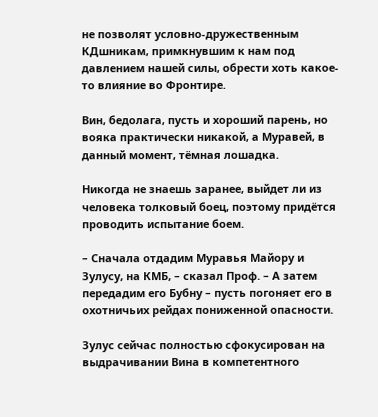не позволят условно-дружественным КДшникам, примкнувшим к нам под давлением нашей силы, обрести хоть какое-то влияние во Фронтире.

Вин, бедолага, пусть и хороший парень, но вояка практически никакой, а Муравей, в данный момент, тёмная лошадка.

Никогда не знаешь заранее, выйдет ли из человека толковый боец, поэтому придётся проводить испытание боем.

– Сначала отдадим Муравья Майору и Зулусу, на КМБ, – сказал Проф. – А затем передадим его Бубну – пусть погоняет его в охотничьих рейдах пониженной опасности.

Зулус сейчас полностью сфокусирован на выдрачивании Вина в компетентного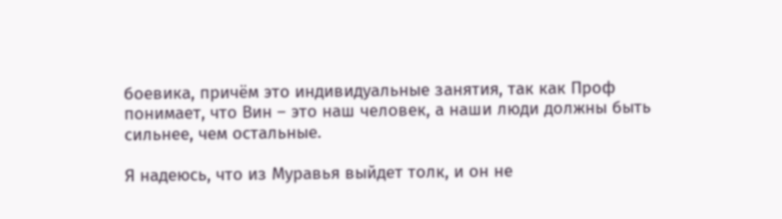боевика, причём это индивидуальные занятия, так как Проф понимает, что Вин – это наш человек, а наши люди должны быть сильнее, чем остальные.

Я надеюсь, что из Муравья выйдет толк, и он не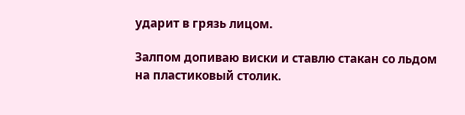ударит в грязь лицом.

Залпом допиваю виски и ставлю стакан со льдом на пластиковый столик.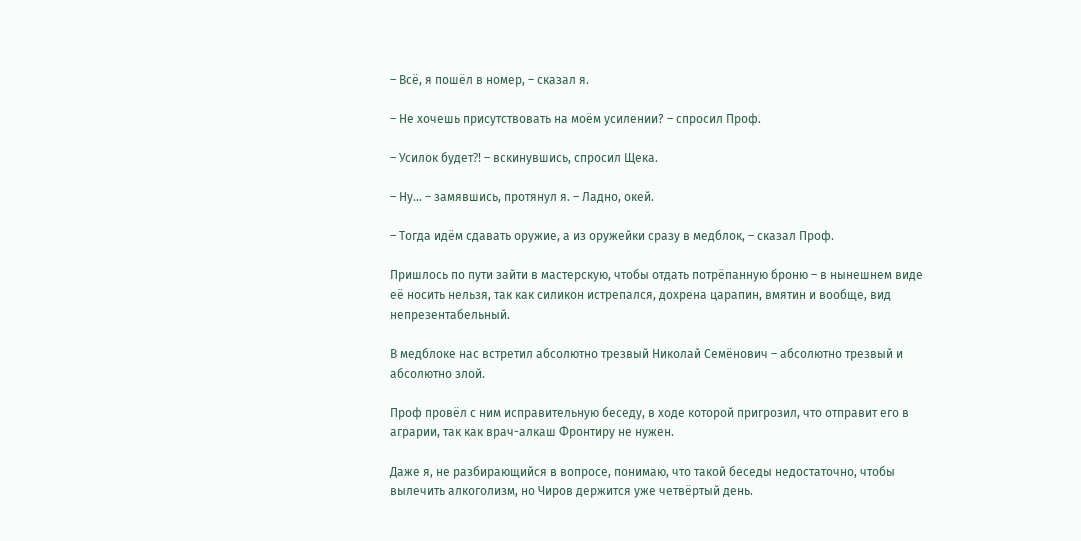– Всё, я пошёл в номер, – сказал я.

– Не хочешь присутствовать на моём усилении? – спросил Проф.

– Усилок будет⁈ – вскинувшись, спросил Щека.

– Ну… – замявшись, протянул я. – Ладно, окей.

– Тогда идём сдавать оружие, а из оружейки сразу в медблок, – сказал Проф.

Пришлось по пути зайти в мастерскую, чтобы отдать потрёпанную броню – в нынешнем виде её носить нельзя, так как силикон истрепался, дохрена царапин, вмятин и вообще, вид непрезентабельный.

В медблоке нас встретил абсолютно трезвый Николай Семёнович – абсолютно трезвый и абсолютно злой.

Проф провёл с ним исправительную беседу, в ходе которой пригрозил, что отправит его в аграрии, так как врач-алкаш Фронтиру не нужен.

Даже я, не разбирающийся в вопросе, понимаю, что такой беседы недостаточно, чтобы вылечить алкоголизм, но Чиров держится уже четвёртый день.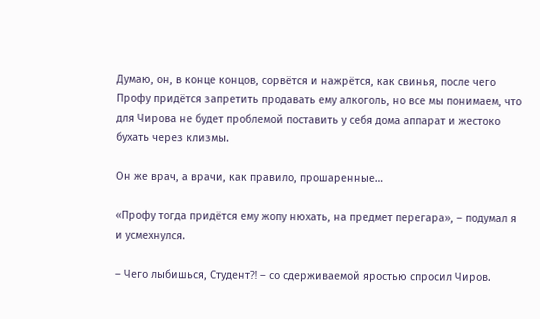Думаю, он, в конце концов, сорвётся и нажрётся, как свинья, после чего Профу придётся запретить продавать ему алкоголь, но все мы понимаем, что для Чирова не будет проблемой поставить у себя дома аппарат и жестоко бухать через клизмы.

Он же врач, а врачи, как правило, прошаренные…

«Профу тогда придётся ему жопу нюхать, на предмет перегара», – подумал я и усмехнулся.

– Чего лыбишься, Студент⁈ – со сдерживаемой яростью спросил Чиров.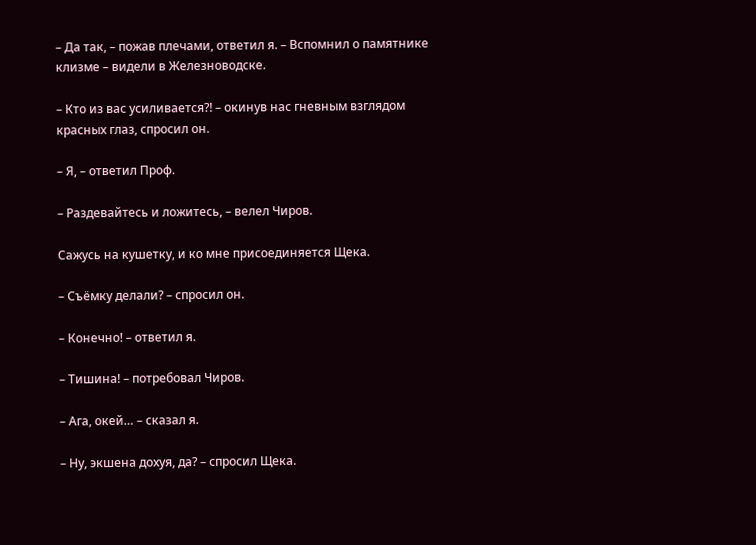– Да так, – пожав плечами, ответил я. – Вспомнил о памятнике клизме – видели в Железноводске.

– Кто из вас усиливается⁈ – окинув нас гневным взглядом красных глаз, спросил он.

– Я, – ответил Проф.

– Раздевайтесь и ложитесь, – велел Чиров.

Сажусь на кушетку, и ко мне присоединяется Щека.

– Съёмку делали? – спросил он.

– Конечно! – ответил я.

– Тишина! – потребовал Чиров.

– Ага, окей… – сказал я.

– Ну, экшена дохуя, да? – спросил Щека.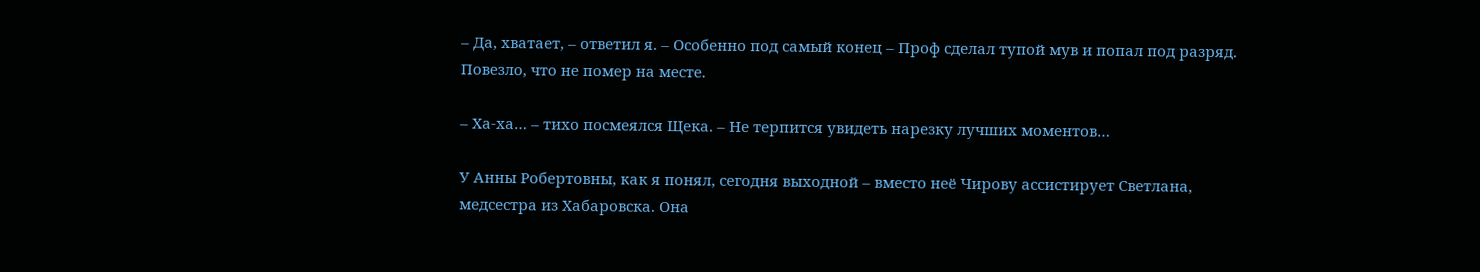– Да, хватает, – ответил я. – Особенно под самый конец – Проф сделал тупой мув и попал под разряд. Повезло, что не помер на месте.

– Ха-ха… – тихо посмеялся Щека. – Не терпится увидеть нарезку лучших моментов…

У Анны Робертовны, как я понял, сегодня выходной – вместо неё Чирову ассистирует Светлана, медсестра из Хабаровска. Она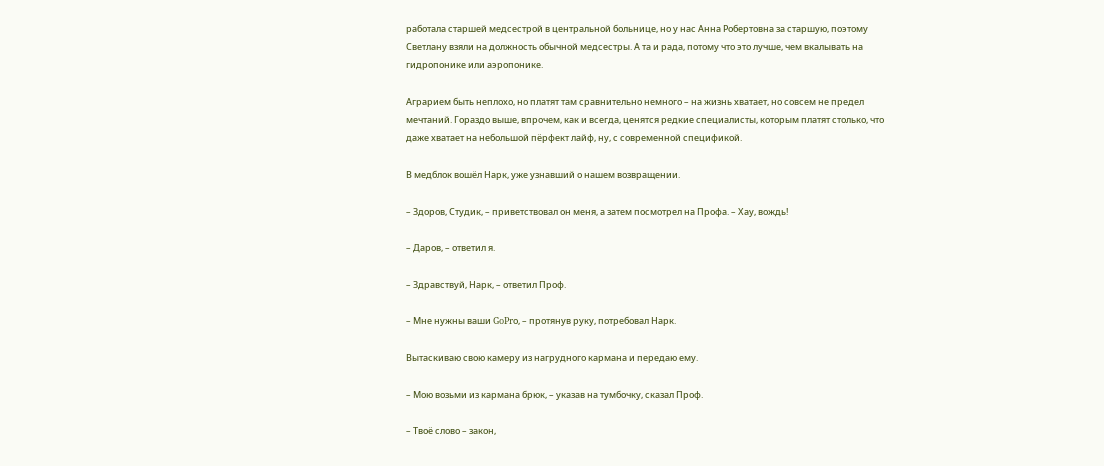работала старшей медсестрой в центральной больнице, но у нас Анна Робертовна за старшую, поэтому Светлану взяли на должность обычной медсестры. А та и рада, потому что это лучше, чем вкалывать на гидропонике или аэропонике.

Аграрием быть неплохо, но платят там сравнительно немного – на жизнь хватает, но совсем не предел мечтаний. Гораздо выше, впрочем, как и всегда, ценятся редкие специалисты, которым платят столько, что даже хватает на небольшой пёрфект лайф, ну, с современной спецификой.

В медблок вошёл Нарк, уже узнавший о нашем возвращении.

– Здоров, Студик, – приветствовал он меня, а затем посмотрел на Профа. – Хау, вождь!

– Даров, – ответил я.

– Здравствуй, Нарк, – ответил Проф.

– Мне нужны ваши GoPrо, – протянув руку, потребовал Нарк.

Вытаскиваю свою камеру из нагрудного кармана и передаю ему.

– Мою возьми из кармана брюк, – указав на тумбочку, сказал Проф.

– Твоё слово – закон,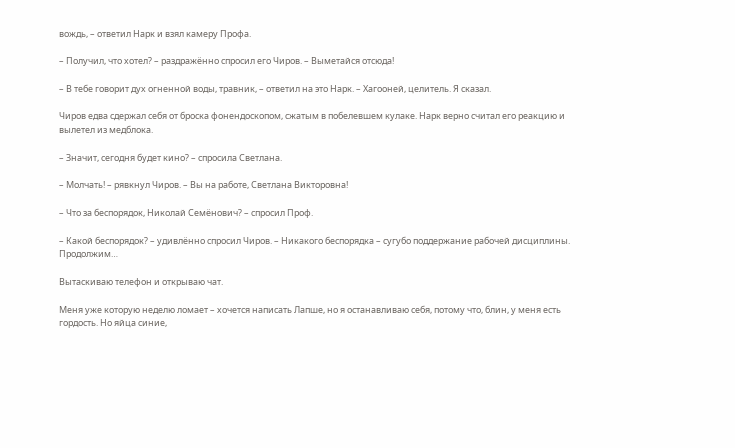вождь, – ответил Нарк и взял камеру Профа.

– Получил, что хотел? – раздражённо спросил его Чиров. – Выметайся отсюда!

– В тебе говорит дух огненной воды, травник, – ответил на это Нарк. – Хагооней, целитель. Я сказал.

Чиров едва сдержал себя от броска фонендоскопом, сжатым в побелевшем кулаке. Нарк верно считал его реакцию и вылетел из медблока.

– Значит, сегодня будет кино? – спросила Светлана.

– Молчать! – рявкнул Чиров. – Вы на работе, Светлана Викторовна!

– Что за беспорядок, Николай Семёнович? – спросил Проф.

– Какой беспорядок? – удивлённо спросил Чиров. – Никакого беспорядка – сугубо поддержание рабочей дисциплины. Продолжим…

Вытаскиваю телефон и открываю чат.

Меня уже которую неделю ломает – хочется написать Лапше, но я останавливаю себя, потому что, блин, у меня есть гордость. Но яйца синие,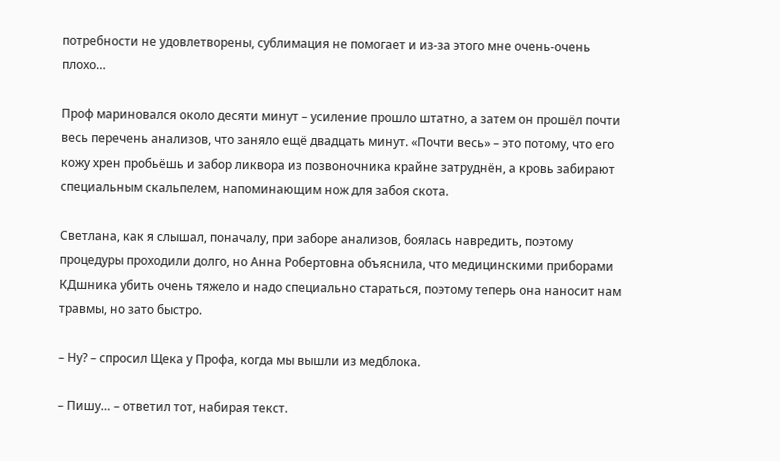потребности не удовлетворены, сублимация не помогает и из-за этого мне очень-очень плохо…

Проф мариновался около десяти минут – усиление прошло штатно, а затем он прошёл почти весь перечень анализов, что заняло ещё двадцать минут. «Почти весь» – это потому, что его кожу хрен пробьёшь и забор ликвора из позвоночника крайне затруднён, а кровь забирают специальным скальпелем, напоминающим нож для забоя скота.

Светлана, как я слышал, поначалу, при заборе анализов, боялась навредить, поэтому процедуры проходили долго, но Анна Робертовна объяснила, что медицинскими приборами КДшника убить очень тяжело и надо специально стараться, поэтому теперь она наносит нам травмы, но зато быстро.

– Ну? – спросил Щека у Профа, когда мы вышли из медблока.

– Пишу… – ответил тот, набирая текст.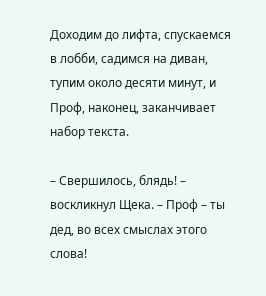Доходим до лифта, спускаемся в лобби, садимся на диван, тупим около десяти минут, и Проф, наконец, заканчивает набор текста.

– Свершилось, блядь! – воскликнул Щека. – Проф – ты дед, во всех смыслах этого слова!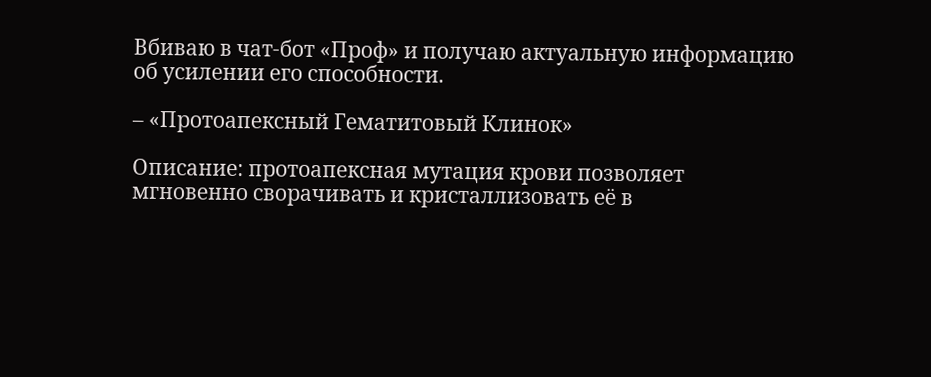Вбиваю в чат-бот «Проф» и получаю актуальную информацию об усилении его способности.

– «Протоапексный Гематитовый Клинок»

Описание: протоапексная мутация крови позволяет мгновенно сворачивать и кристаллизовать её в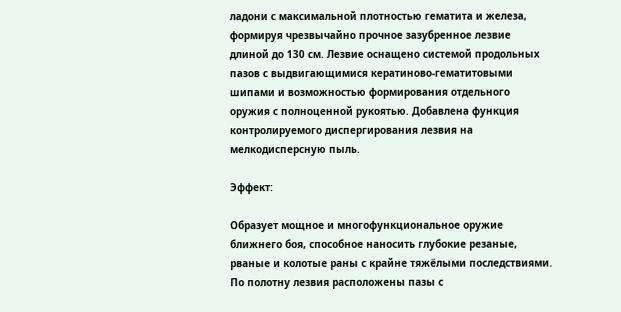ладони с максимальной плотностью гематита и железа, формируя чрезвычайно прочное зазубренное лезвие длиной до 130 см. Лезвие оснащено системой продольных пазов с выдвигающимися кератиново-гематитовыми шипами и возможностью формирования отдельного оружия с полноценной рукоятью. Добавлена функция контролируемого диспергирования лезвия на мелкодисперсную пыль.

Эффект:

Образует мощное и многофункциональное оружие ближнего боя, способное наносить глубокие резаные, рваные и колотые раны с крайне тяжёлыми последствиями. По полотну лезвия расположены пазы с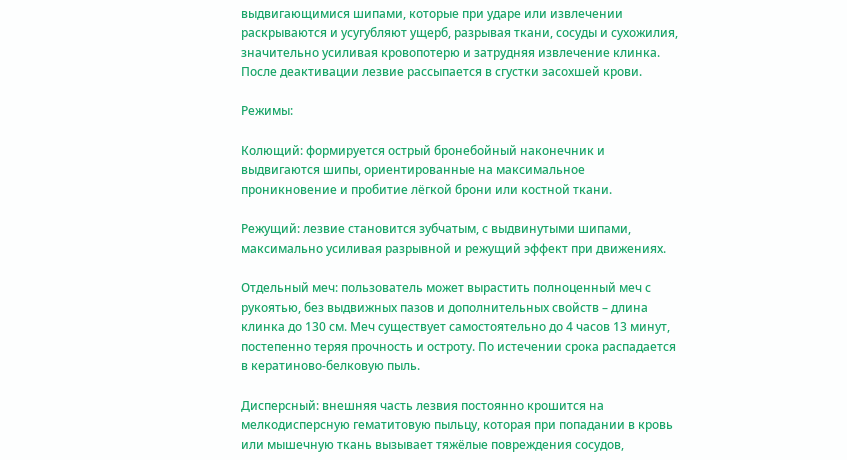выдвигающимися шипами, которые при ударе или извлечении раскрываются и усугубляют ущерб, разрывая ткани, сосуды и сухожилия, значительно усиливая кровопотерю и затрудняя извлечение клинка. После деактивации лезвие рассыпается в сгустки засохшей крови.

Режимы:

Колющий: формируется острый бронебойный наконечник и выдвигаются шипы, ориентированные на максимальное проникновение и пробитие лёгкой брони или костной ткани.

Режущий: лезвие становится зубчатым, с выдвинутыми шипами, максимально усиливая разрывной и режущий эффект при движениях.

Отдельный меч: пользователь может вырастить полноценный меч с рукоятью, без выдвижных пазов и дополнительных свойств – длина клинка до 130 см. Меч существует самостоятельно до 4 часов 13 минут, постепенно теряя прочность и остроту. По истечении срока распадается в кератиново-белковую пыль.

Дисперсный: внешняя часть лезвия постоянно крошится на мелкодисперсную гематитовую пыльцу, которая при попадании в кровь или мышечную ткань вызывает тяжёлые повреждения сосудов,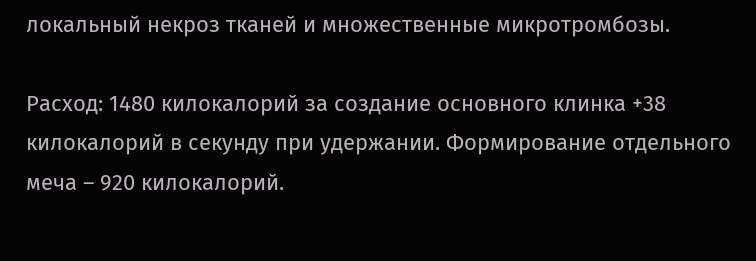локальный некроз тканей и множественные микротромбозы.

Расход: 1480 килокалорий за создание основного клинка +38 килокалорий в секунду при удержании. Формирование отдельного меча – 920 килокалорий.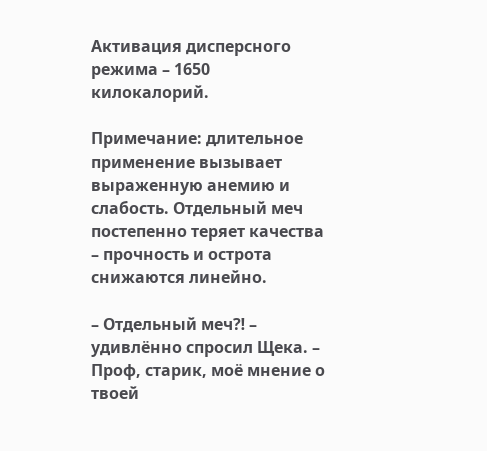Активация дисперсного режима – 1650 килокалорий.

Примечание: длительное применение вызывает выраженную анемию и слабость. Отдельный меч постепенно теряет качества – прочность и острота снижаются линейно.

– Отдельный меч⁈ – удивлённо спросил Щека. – Проф, старик, моё мнение о твоей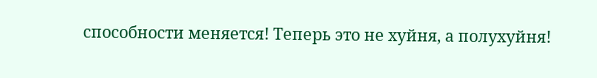способности меняется! Теперь это не хуйня, а полухуйня!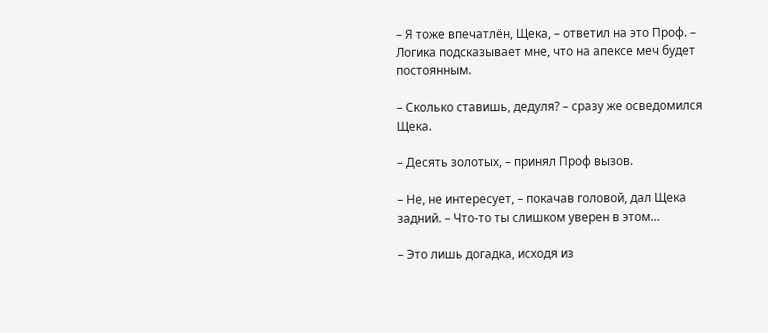– Я тоже впечатлён, Щека, – ответил на это Проф. – Логика подсказывает мне, что на апексе меч будет постоянным.

– Сколько ставишь, дедуля? – сразу же осведомился Щека.

– Десять золотых, – принял Проф вызов.

– Не, не интересует, – покачав головой, дал Щека задний. – Что-то ты слишком уверен в этом…

– Это лишь догадка, исходя из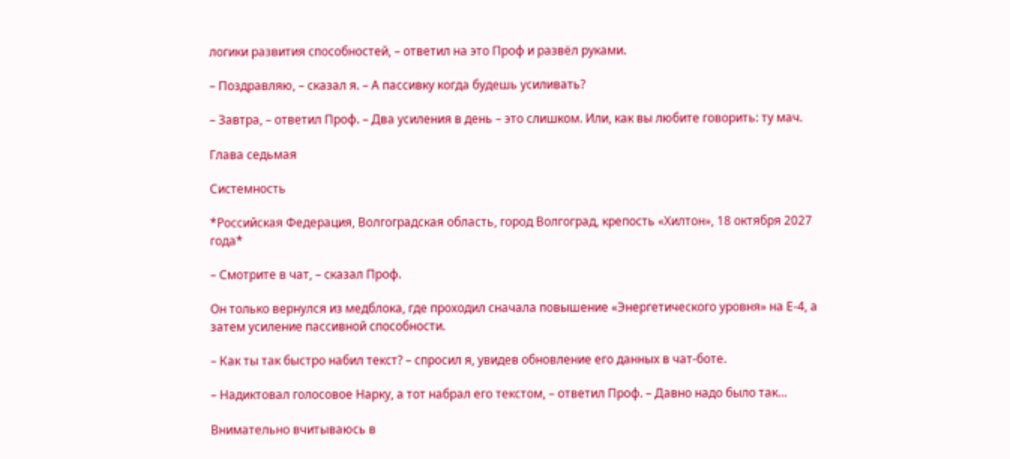логики развития способностей, – ответил на это Проф и развёл руками.

– Поздравляю, – сказал я. – А пассивку когда будешь усиливать?

– Завтра, – ответил Проф. – Два усиления в день – это слишком. Или, как вы любите говорить: ту мач.

Глава седьмая

Системность

*Российская Федерация, Волгоградская область, город Волгоград, крепость «Хилтон», 18 октября 2027 года*

– Смотрите в чат, – сказал Проф.

Он только вернулся из медблока, где проходил сначала повышение «Энергетического уровня» на Е-4, а затем усиление пассивной способности.

– Как ты так быстро набил текст? – спросил я, увидев обновление его данных в чат-боте.

– Надиктовал голосовое Нарку, а тот набрал его текстом, – ответил Проф. – Давно надо было так…

Внимательно вчитываюсь в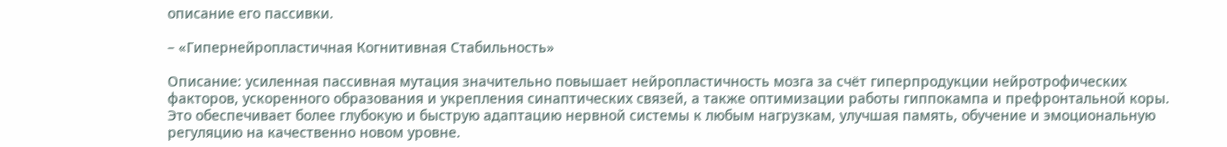описание его пассивки.

– «Гипернейропластичная Когнитивная Стабильность»

Описание: усиленная пассивная мутация значительно повышает нейропластичность мозга за счёт гиперпродукции нейротрофических факторов, ускоренного образования и укрепления синаптических связей, а также оптимизации работы гиппокампа и префронтальной коры. Это обеспечивает более глубокую и быструю адаптацию нервной системы к любым нагрузкам, улучшая память, обучение и эмоциональную регуляцию на качественно новом уровне.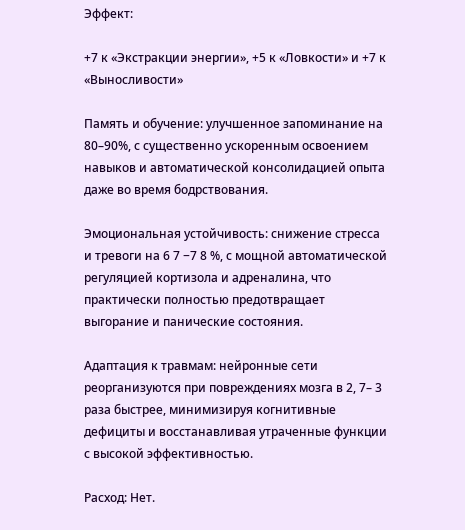Эффект:

+7 к «Экстракции энергии», +5 к «Ловкости» и +7 к «Выносливости»

Память и обучение: улучшенное запоминание на 80–90%, с существенно ускоренным освоением навыков и автоматической консолидацией опыта даже во время бодрствования.

Эмоциональная устойчивость: снижение стресса и тревоги на 6 7 −7 8 %, с мощной автоматической регуляцией кортизола и адреналина, что практически полностью предотвращает выгорание и панические состояния.

Адаптация к травмам: нейронные сети реорганизуются при повреждениях мозга в 2, 7– 3 раза быстрее, минимизируя когнитивные дефициты и восстанавливая утраченные функции с высокой эффективностью.

Расход: Нет.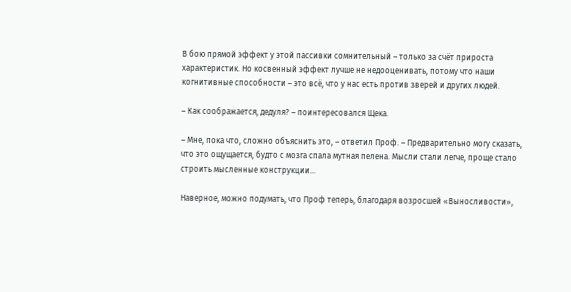В бою прямой эффект у этой пассивки сомнительный – только за счёт прироста характеристик. Но косвенный эффект лучше не недооценивать, потому что наши когнитивные способности – это всё, что у нас есть против зверей и других людей.

– Как соображается, дедуля? – поинтересовался Щека.

– Мне, пока что, сложно объяснить это, – ответил Проф. – Предварительно могу сказать, что это ощущается, будто с мозга спала мутная пелена. Мысли стали легче, проще стало строить мысленные конструкции…

Наверное, можно подумать, что Проф теперь, благодаря возросшей «Выносливости»,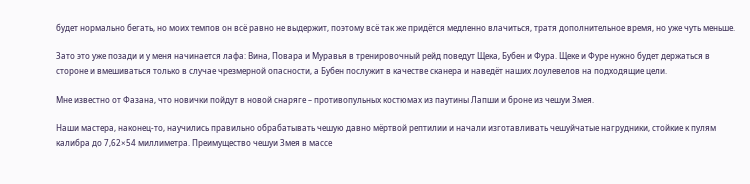будет нормально бегать, но моих темпов он всё равно не выдержит, поэтому всё так же придётся медленно влачиться, тратя дополнительное время, но уже чуть меньше.

Зато это уже позади и у меня начинается лафа: Вина, Повара и Муравья в тренировочный рейд поведут Щека, Бубен и Фура. Щеке и Фуре нужно будет держаться в стороне и вмешиваться только в случае чрезмерной опасности, а Бубен послужит в качестве сканера и наведёт наших лоулевелов на подходящие цели.

Мне известно от Фазана, что новички пойдут в новой снаряге – противопульных костюмах из паутины Лапши и броне из чешуи Змея.

Наши мастера, наконец-то, научились правильно обрабатывать чешую давно мёртвой рептилии и начали изготавливать чешуйчатые нагрудники, стойкие к пулям калибра до 7,62×54 миллиметра. Преимущество чешуи Змея в массе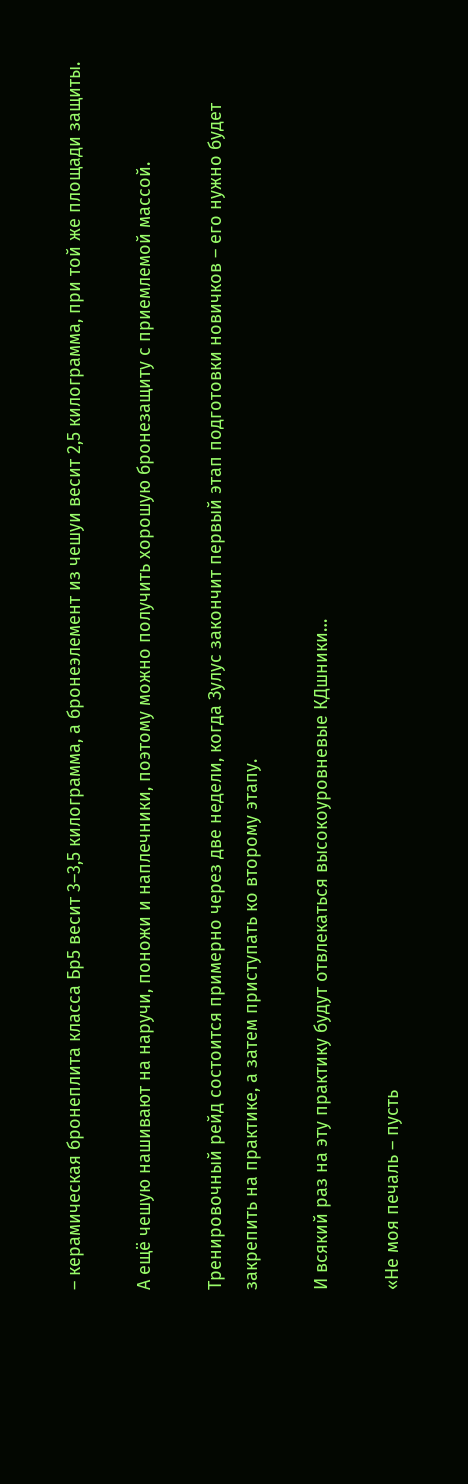– керамическая бронеплита класса Бр5 весит 3–3,5 килограмма, а бронеэлемент из чешуи весит 2,5 килограмма, при той же площади защиты.

А ещё чешую нашивают на наручи, поножи и наплечники, поэтому можно получить хорошую бронезащиту с приемлемой массой.

Тренировочный рейд состоится примерно через две недели, когда Зулус закончит первый этап подготовки новичков – его нужно будет закрепить на практике, а затем приступать ко второму этапу.

И всякий раз на эту практику будут отвлекаться высокоуровневые КДшники…

«Не моя печаль – пусть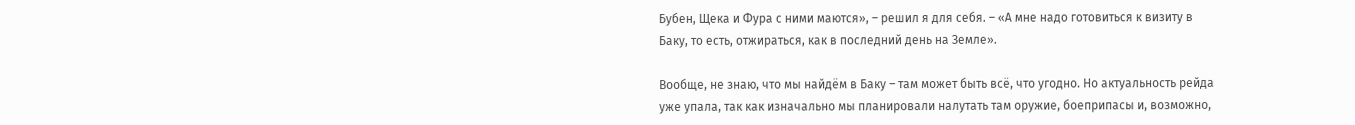Бубен, Щека и Фура с ними маются», – решил я для себя. – «А мне надо готовиться к визиту в Баку, то есть, отжираться, как в последний день на Земле».

Вообще, не знаю, что мы найдём в Баку – там может быть всё, что угодно. Но актуальность рейда уже упала, так как изначально мы планировали налутать там оружие, боеприпасы и, возможно,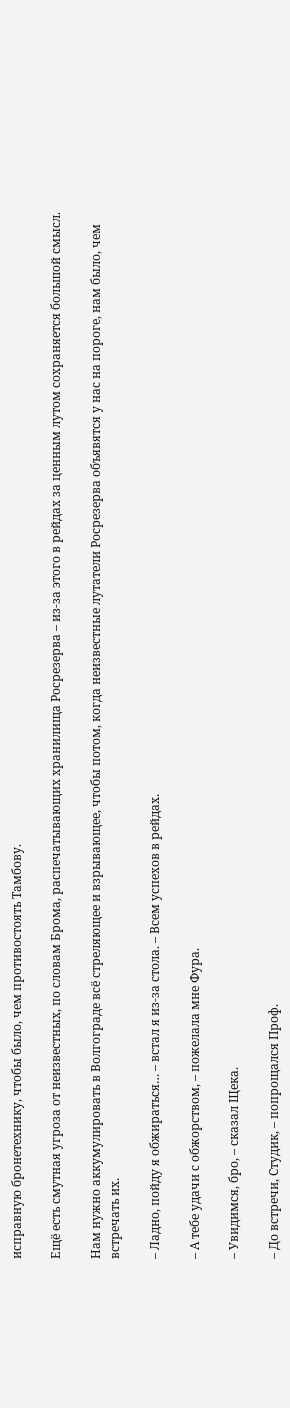исправную бронетехнику, чтобы было, чем противостоять Тамбову.

Ещё есть смутная угроза от неизвестных, по словам Брома, распечатывающих хранилища Росрезерва – из-за этого в рейдах за ценным лутом сохраняется большой смысл.

Нам нужно аккумулировать в Волгограде всё стреляющее и взрывающее, чтобы потом, когда неизвестные лутатели Росрезерва объявятся у нас на пороге, нам было, чем встречать их.

– Ладно, пойду я обжираться… – встал я из-за стола. – Всем успехов в рейдах.

– А тебе удачи с обжорством, – пожелала мне Фура.

– Увидимся, бро, – сказал Щека.

– До встречи, Студик, – попрощался Проф.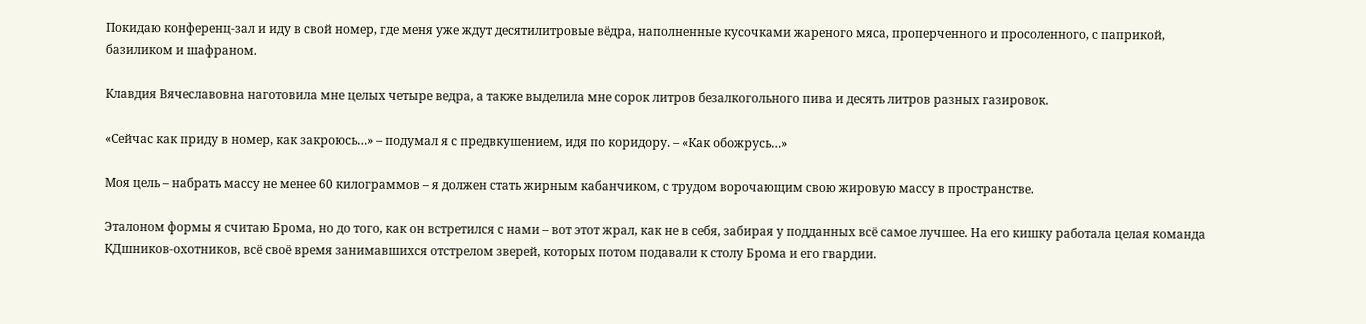Покидаю конференц-зал и иду в свой номер, где меня уже ждут десятилитровые вёдра, наполненные кусочками жареного мяса, проперченного и просоленного, с паприкой, базиликом и шафраном.

Клавдия Вячеславовна наготовила мне целых четыре ведра, а также выделила мне сорок литров безалкогольного пива и десять литров разных газировок.

«Сейчас как приду в номер, как закроюсь…» – подумал я с предвкушением, идя по коридору. – «Как обожрусь…»

Моя цель – набрать массу не менее 60 килограммов – я должен стать жирным кабанчиком, с трудом ворочающим свою жировую массу в пространстве.

Эталоном формы я считаю Брома, но до того, как он встретился с нами – вот этот жрал, как не в себя, забирая у подданных всё самое лучшее. На его кишку работала целая команда КДшников-охотников, всё своё время занимавшихся отстрелом зверей, которых потом подавали к столу Брома и его гвардии.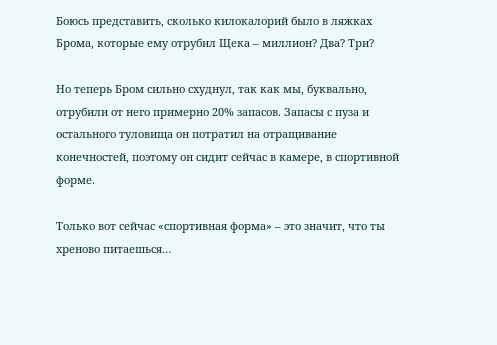Боюсь представить, сколько килокалорий было в ляжках Брома, которые ему отрубил Щека – миллион? Два? Три?

Но теперь Бром сильно схуднул, так как мы, буквально, отрубили от него примерно 20% запасов. Запасы с пуза и остального туловища он потратил на отращивание конечностей, поэтому он сидит сейчас в камере, в спортивной форме.

Только вот сейчас «спортивная форма» – это значит, что ты хреново питаешься…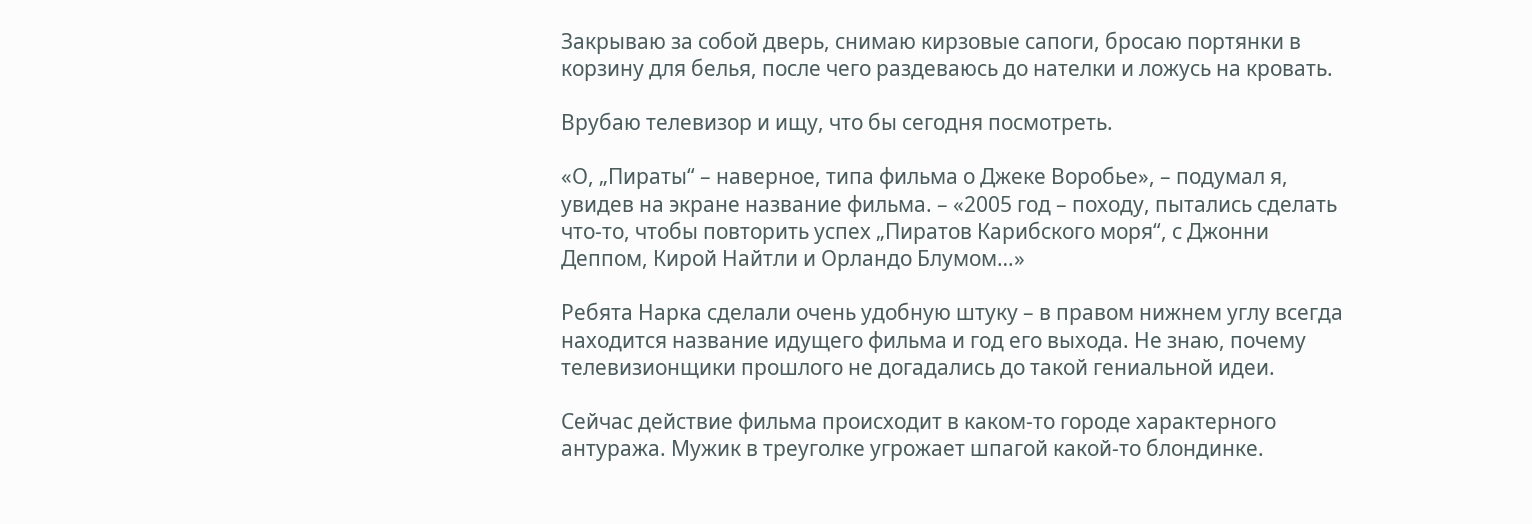Закрываю за собой дверь, снимаю кирзовые сапоги, бросаю портянки в корзину для белья, после чего раздеваюсь до нателки и ложусь на кровать.

Врубаю телевизор и ищу, что бы сегодня посмотреть.

«О, „Пираты“ – наверное, типа фильма о Джеке Воробье», – подумал я, увидев на экране название фильма. – «2005 год – походу, пытались сделать что-то, чтобы повторить успех „Пиратов Карибского моря“, с Джонни Деппом, Кирой Найтли и Орландо Блумом…»

Ребята Нарка сделали очень удобную штуку – в правом нижнем углу всегда находится название идущего фильма и год его выхода. Не знаю, почему телевизионщики прошлого не догадались до такой гениальной идеи.

Сейчас действие фильма происходит в каком-то городе характерного антуража. Мужик в треуголке угрожает шпагой какой-то блондинке.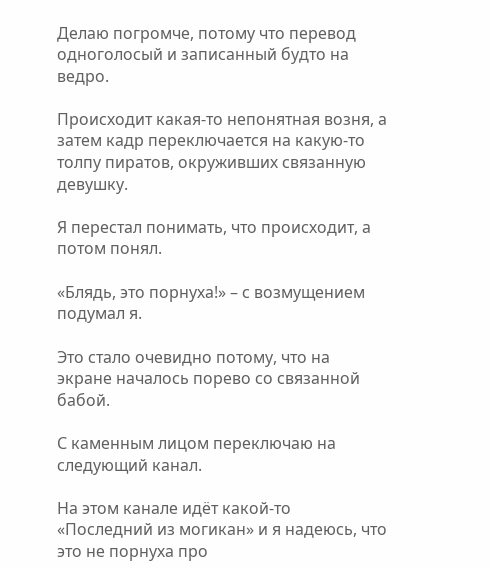Делаю погромче, потому что перевод одноголосый и записанный будто на ведро.

Происходит какая-то непонятная возня, а затем кадр переключается на какую-то толпу пиратов, окруживших связанную девушку.

Я перестал понимать, что происходит, а потом понял.

«Блядь, это порнуха!» – с возмущением подумал я.

Это стало очевидно потому, что на экране началось порево со связанной бабой.

С каменным лицом переключаю на следующий канал.

На этом канале идёт какой-то «Последний из могикан» и я надеюсь, что это не порнуха про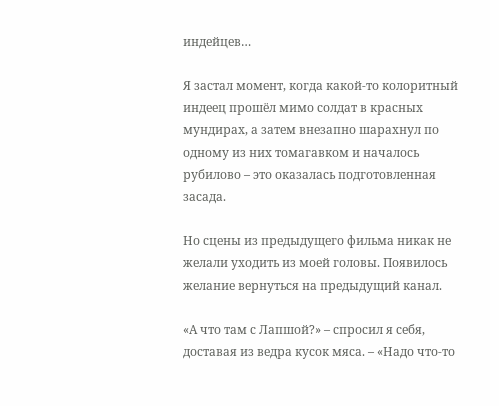индейцев…

Я застал момент, когда какой-то колоритный индеец прошёл мимо солдат в красных мундирах, а затем внезапно шарахнул по одному из них томагавком и началось рубилово – это оказалась подготовленная засада.

Но сцены из предыдущего фильма никак не желали уходить из моей головы. Появилось желание вернуться на предыдущий канал.

«А что там с Лапшой?» – спросил я себя, доставая из ведра кусок мяса. – «Надо что-то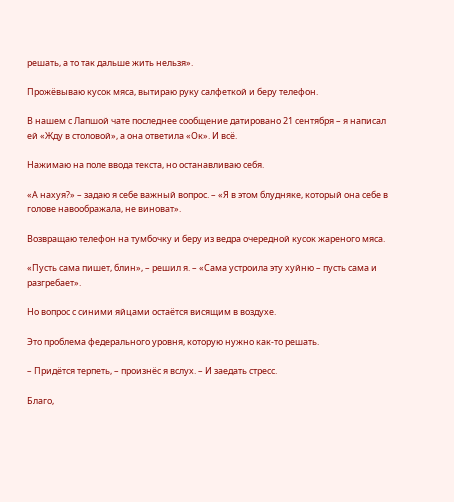решать, а то так дальше жить нельзя».

Прожёвываю кусок мяса, вытираю руку салфеткой и беру телефон.

В нашем с Лапшой чате последнее сообщение датировано 21 сентября – я написал ей «Жду в столовой», а она ответила «Ок». И всё.

Нажимаю на поле ввода текста, но останавливаю себя.

«А нахуя?» – задаю я себе важный вопрос. – «Я в этом блудняке, который она себе в голове навоображала, не виноват».

Возвращаю телефон на тумбочку и беру из ведра очередной кусок жареного мяса.

«Пусть сама пишет, блин», – решил я. – «Сама устроила эту хуйню – пусть сама и разгребает».

Но вопрос с синими яйцами остаётся висящим в воздухе.

Это проблема федерального уровня, которую нужно как-то решать.

– Придётся терпеть, – произнёс я вслух. – И заедать стресс.

Благо,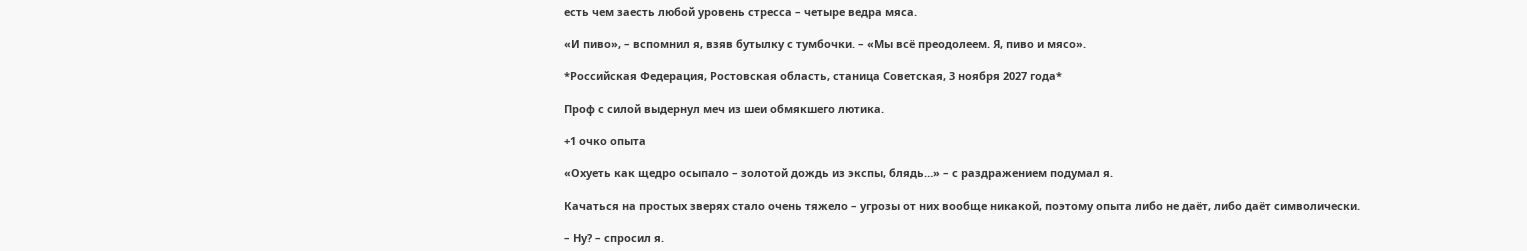есть чем заесть любой уровень стресса – четыре ведра мяса.

«И пиво», – вспомнил я, взяв бутылку с тумбочки. – «Мы всё преодолеем. Я, пиво и мясо».

*Российская Федерация, Ростовская область, станица Советская, 3 ноября 2027 года*

Проф с силой выдернул меч из шеи обмякшего лютика.

+1 очко опыта

«Охуеть как щедро осыпало – золотой дождь из экспы, блядь…» – с раздражением подумал я.

Качаться на простых зверях стало очень тяжело – угрозы от них вообще никакой, поэтому опыта либо не даёт, либо даёт символически.

– Ну? – спросил я.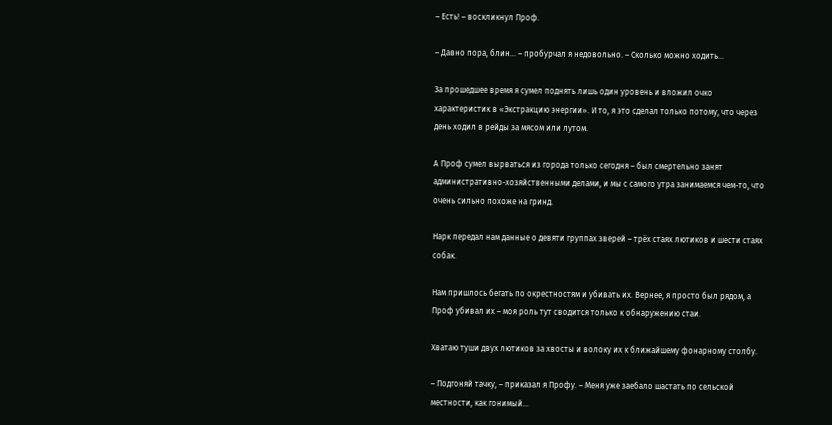– Есть! – воскликнул Проф.

– Давно пора, блин… – пробурчал я недовольно. – Сколько можно ходить…

За прошедшее время я сумел поднять лишь один уровень и вложил очко характеристик в «Экстракцию энергии». И то, я это сделал только потому, что через день ходил в рейды за мясом или лутом.

А Проф сумел вырваться из города только сегодня – был смертельно занят административно-хозяйственными делами, и мы с самого утра занимаемся чем-то, что очень сильно похоже на гринд.

Нарк передал нам данные о девяти группах зверей – трёх стаях лютиков и шести стаях собак.

Нам пришлось бегать по окрестностям и убивать их. Вернее, я просто был рядом, а Проф убивал их – моя роль тут сводится только к обнаружению стаи.

Хватаю туши двух лютиков за хвосты и волоку их к ближайшему фонарному столбу.

– Подгоняй тачку, – приказал я Профу. – Меня уже заебало шастать по сельской местности, как гонимый…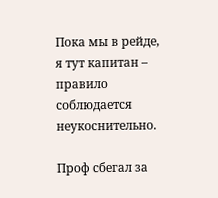Пока мы в рейде, я тут капитан – правило соблюдается неукоснительно.

Проф сбегал за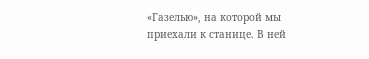«Газелью», на которой мы приехали к станице. В ней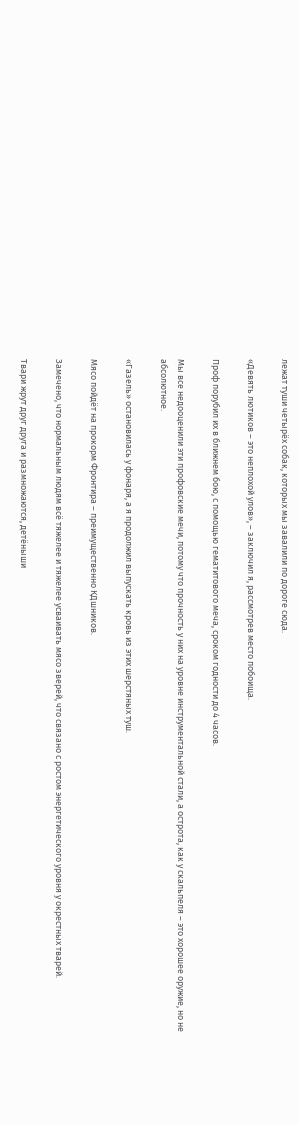лежат туши четырёх собак, которых мы завалили по дороге сюда.

«Девять лютиков – это неплохой улов», – заключил я, рассмотрев место побоища.

Проф порубил их в ближнем бою, с помощью гематитового меча, сроком годности до 4 часов.

Мы все недооценили эти профовские мечи, потому что прочность у них на уровне инструментальной стали, а острота, как у скальпеля – это хорошее оружие, но не абсолютное.

«Газель» остановилась у фонаря, а я продолжил выпускать кровь из этих шерстяных туш.

Мясо пойдёт на прокорм Фронтира – преимущественно КДшников.

Замечено, что нормальным людям всё тяжелее и тяжелее усваивать мясо зверей, что связано с ростом энергетического уровня у окрестных тварей.

Твари жрут друг друга и размножаются, детёныши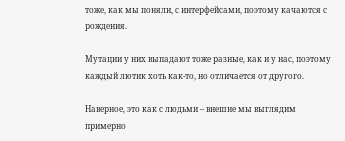тоже, как мы поняли, с интерфейсами, поэтому качаются с рождения.

Мутации у них выпадают тоже разные, как и у нас, поэтому каждый лютик хоть как-то, но отличается от другого.

Наверное, это как с людьми – внешне мы выглядим примерно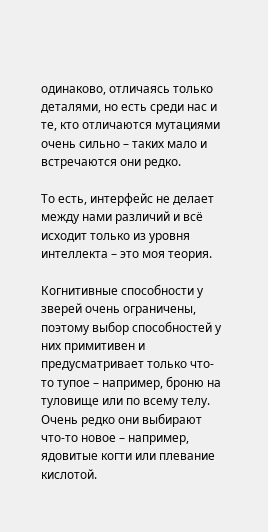одинаково, отличаясь только деталями, но есть среди нас и те, кто отличаются мутациями очень сильно – таких мало и встречаются они редко.

То есть, интерфейс не делает между нами различий и всё исходит только из уровня интеллекта – это моя теория.

Когнитивные способности у зверей очень ограничены, поэтому выбор способностей у них примитивен и предусматривает только что-то тупое – например, броню на туловище или по всему телу. Очень редко они выбирают что-то новое – например, ядовитые когти или плевание кислотой.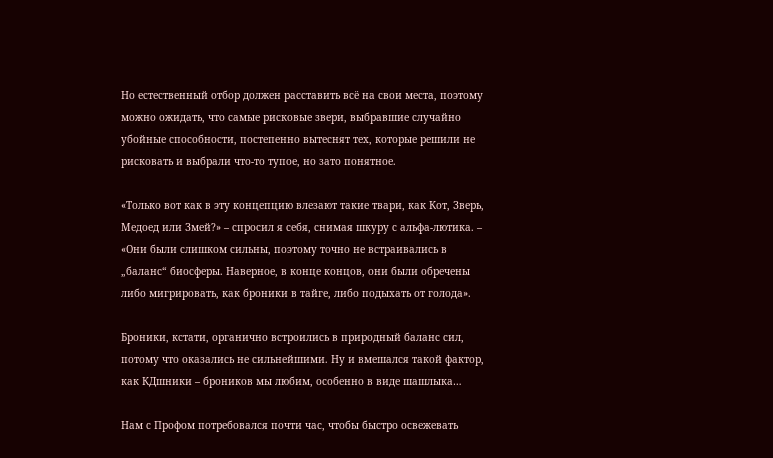Но естественный отбор должен расставить всё на свои места, поэтому можно ожидать, что самые рисковые звери, выбравшие случайно убойные способности, постепенно вытеснят тех, которые решили не рисковать и выбрали что-то тупое, но зато понятное.

«Только вот как в эту концепцию влезают такие твари, как Кот, Зверь, Медоед или Змей?» – спросил я себя, снимая шкуру с альфа-лютика. – «Они были слишком сильны, поэтому точно не встраивались в „баланс“ биосферы. Наверное, в конце концов, они были обречены либо мигрировать, как броники в тайге, либо подыхать от голода».

Броники, кстати, органично встроились в природный баланс сил, потому что оказались не сильнейшими. Ну и вмешался такой фактор, как КДшники – броников мы любим, особенно в виде шашлыка…

Нам с Профом потребовался почти час, чтобы быстро освежевать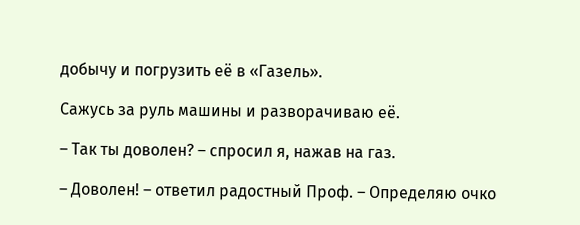добычу и погрузить её в «Газель».

Сажусь за руль машины и разворачиваю её.

– Так ты доволен? – спросил я, нажав на газ.

– Доволен! – ответил радостный Проф. – Определяю очко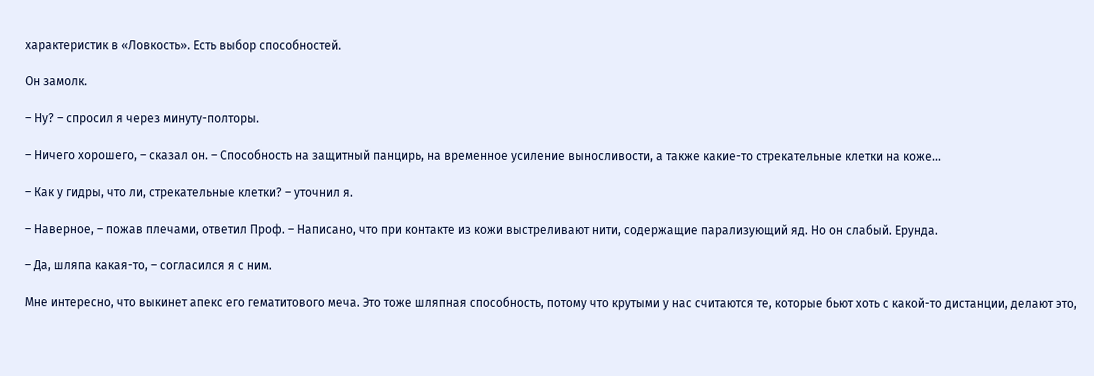характеристик в «Ловкость». Есть выбор способностей.

Он замолк.

– Ну? – спросил я через минуту-полторы.

– Ничего хорошего, – сказал он. – Способность на защитный панцирь, на временное усиление выносливости, а также какие-то стрекательные клетки на коже…

– Как у гидры, что ли, стрекательные клетки? – уточнил я.

– Наверное, – пожав плечами, ответил Проф. – Написано, что при контакте из кожи выстреливают нити, содержащие парализующий яд. Но он слабый. Ерунда.

– Да, шляпа какая-то, – согласился я с ним.

Мне интересно, что выкинет апекс его гематитового меча. Это тоже шляпная способность, потому что крутыми у нас считаются те, которые бьют хоть с какой-то дистанции, делают это,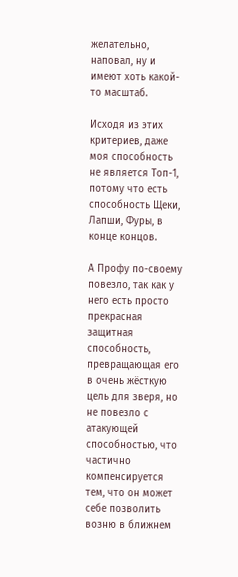желательно, наповал, ну и имеют хоть какой-то масштаб.

Исходя из этих критериев, даже моя способность не является Топ-1, потому что есть способность Щеки, Лапши, Фуры, в конце концов.

А Профу по-своему повезло, так как у него есть просто прекрасная защитная способность, превращающая его в очень жёсткую цель для зверя, но не повезло с атакующей способностью, что частично компенсируется тем, что он может себе позволить возню в ближнем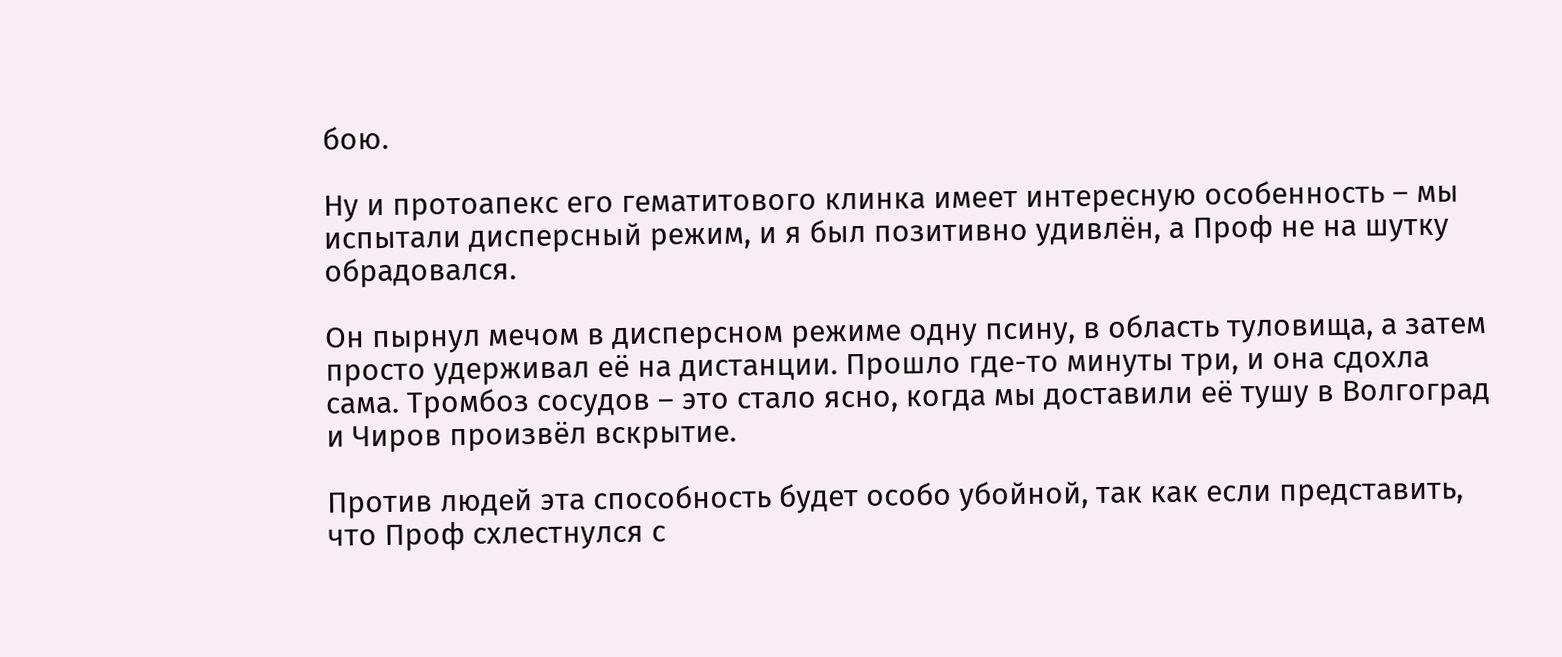бою.

Ну и протоапекс его гематитового клинка имеет интересную особенность – мы испытали дисперсный режим, и я был позитивно удивлён, а Проф не на шутку обрадовался.

Он пырнул мечом в дисперсном режиме одну псину, в область туловища, а затем просто удерживал её на дистанции. Прошло где-то минуты три, и она сдохла сама. Тромбоз сосудов – это стало ясно, когда мы доставили её тушу в Волгоград и Чиров произвёл вскрытие.

Против людей эта способность будет особо убойной, так как если представить, что Проф схлестнулся с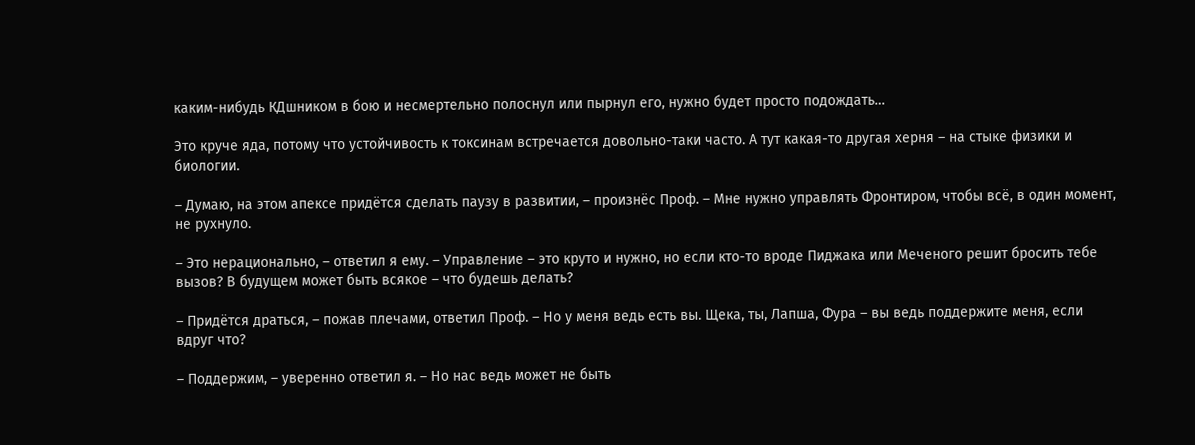каким-нибудь КДшником в бою и несмертельно полоснул или пырнул его, нужно будет просто подождать…

Это круче яда, потому что устойчивость к токсинам встречается довольно-таки часто. А тут какая-то другая херня – на стыке физики и биологии.

– Думаю, на этом апексе придётся сделать паузу в развитии, – произнёс Проф. – Мне нужно управлять Фронтиром, чтобы всё, в один момент, не рухнуло.

– Это нерационально, – ответил я ему. – Управление – это круто и нужно, но если кто-то вроде Пиджака или Меченого решит бросить тебе вызов? В будущем может быть всякое – что будешь делать?

– Придётся драться, – пожав плечами, ответил Проф. – Но у меня ведь есть вы. Щека, ты, Лапша, Фура – вы ведь поддержите меня, если вдруг что?

– Поддержим, – уверенно ответил я. – Но нас ведь может не быть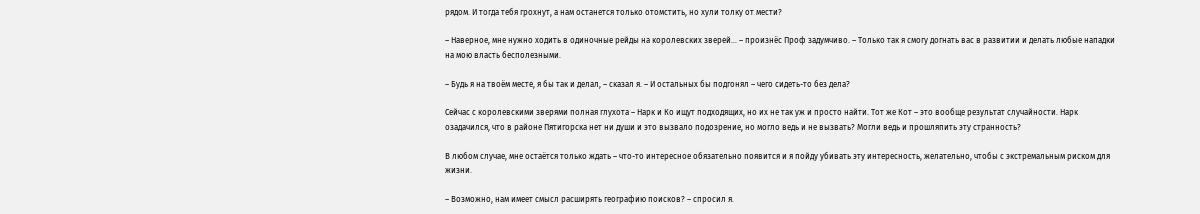рядом. И тогда тебя грохнут, а нам останется только отомстить, но хули толку от мести?

– Наверное, мне нужно ходить в одиночные рейды на королевских зверей… – произнёс Проф задумчиво. – Только так я смогу догнать вас в развитии и делать любые нападки на мою власть бесполезными.

– Будь я на твоём месте, я бы так и делал, – сказал я. – И остальных бы подгонял – чего сидеть-то без дела?

Сейчас с королевскими зверями полная глухота – Нарк и Ко ищут подходящих, но их не так уж и просто найти. Тот же Кот – это вообще результат случайности. Нарк озадачился, что в районе Пятигорска нет ни души и это вызвало подозрение, но могло ведь и не вызвать? Могли ведь и прошляпить эту странность?

В любом случае, мне остаётся только ждать – что-то интересное обязательно появится и я пойду убивать эту интересность, желательно, чтобы с экстремальным риском для жизни.

– Возможно, нам имеет смысл расширять географию поисков? – спросил я.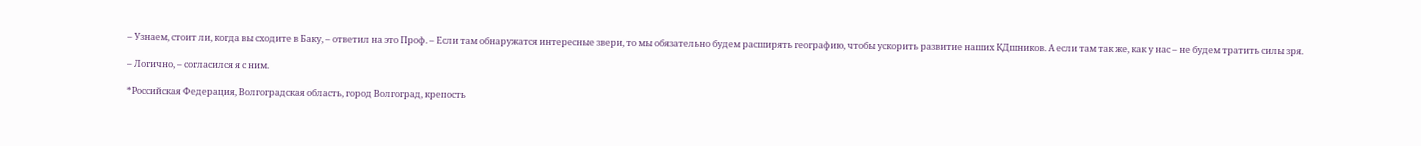– Узнаем, стоит ли, когда вы сходите в Баку, – ответил на это Проф. – Если там обнаружатся интересные звери, то мы обязательно будем расширять географию, чтобы ускорить развитие наших КДшников. А если там так же, как у нас – не будем тратить силы зря.

– Логично, – согласился я с ним.

*Российская Федерация, Волгоградская область, город Волгоград, крепость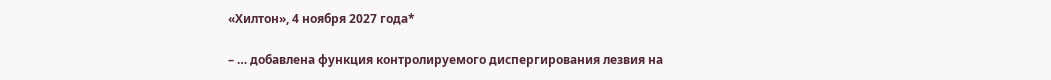«Хилтон», 4 ноября 2027 года*

– … добавлена функция контролируемого диспергирования лезвия на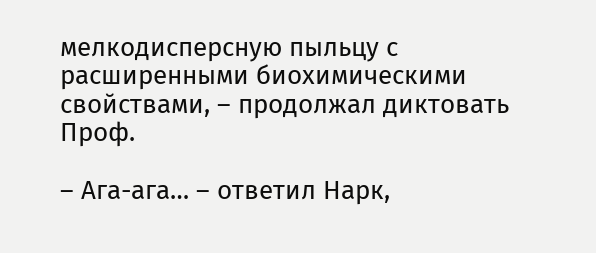мелкодисперсную пыльцу с расширенными биохимическими свойствами, – продолжал диктовать Проф.

– Ага-ага… – ответил Нарк,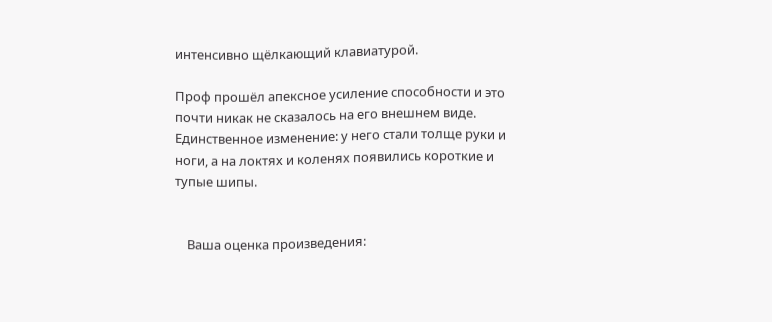интенсивно щёлкающий клавиатурой.

Проф прошёл апексное усиление способности и это почти никак не сказалось на его внешнем виде. Единственное изменение: у него стали толще руки и ноги, а на локтях и коленях появились короткие и тупые шипы.


    Ваша оценка произведения: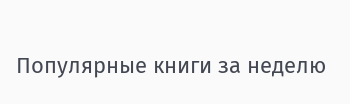Популярные книги за неделю